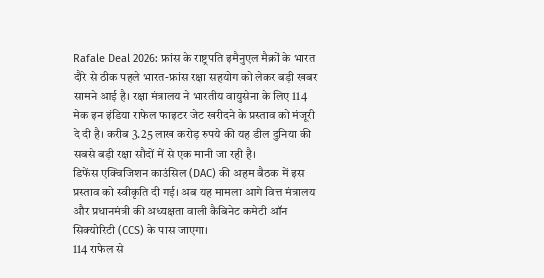Rafale Deal 2026: फ्रांस के राष्ट्रपति इमैनुएल मैक्रों के भारत दौरे से ठीक पहले भारत-फ्रांस रक्षा सहयोग को लेकर बड़ी खबर सामने आई है। रक्षा मंत्रालय ने भारतीय वायुसेना के लिए 114 मेक इन इंडिया राफेल फाइटर जेट खरीदने के प्रस्ताव को मंजूरी दे दी है। करीब 3.25 लाख करोड़ रुपये की यह डील दुनिया की सबसे बड़ी रक्षा सौदों में से एक मानी जा रही है।
डिफेंस एक्विजिशन काउंसिल (DAC) की अहम बैठक में इस प्रस्ताव को स्वीकृति दी गई। अब यह मामला आगे वित्त मंत्रालय और प्रधानमंत्री की अध्यक्षता वाली कैबिनेट कमेटी ऑन सिक्योरिटी (CCS) के पास जाएगा।
114 राफेल से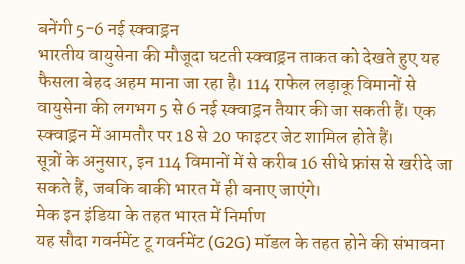बनेंगी 5-6 नई स्क्वाड्रन
भारतीय वायुसेना की मौजूदा घटती स्क्वाड्रन ताकत को देखते हुए यह फैसला बेहद अहम माना जा रहा है। 114 राफेल लड़ाकू विमानों से वायुसेना की लगभग 5 से 6 नई स्क्वाड्रन तैयार की जा सकती हैं। एक स्क्वाड्रन में आमतौर पर 18 से 20 फाइटर जेट शामिल होते हैं।
सूत्रों के अनुसार, इन 114 विमानों में से करीब 16 सीधे फ्रांस से खरीदे जा सकते हैं, जबकि बाकी भारत में ही बनाए जाएंगे।
मेक इन इंडिया के तहत भारत में निर्माण
यह सौदा गवर्नमेंट टू गवर्नमेंट (G2G) मॉडल के तहत होने की संभावना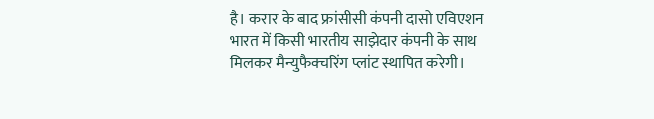है। करार के बाद फ्रांसीसी कंपनी दासो एविएशन भारत में किसी भारतीय साझेदार कंपनी के साथ मिलकर मैन्युफैक्चरिंग प्लांट स्थापित करेगी।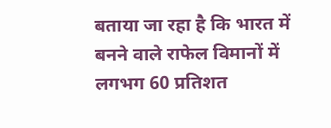बताया जा रहा है कि भारत में बनने वाले राफेल विमानों में लगभग 60 प्रतिशत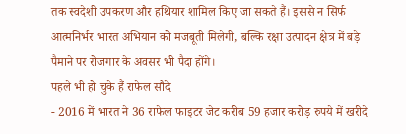तक स्वदेशी उपकरण और हथियार शामिल किए जा सकते हैं। इससे न सिर्फ आत्मनिर्भर भारत अभियान को मजबूती मिलेगी, बल्कि रक्षा उत्पादन क्षेत्र में बड़े पैमाने पर रोजगार के अवसर भी पैदा होंगे।
पहले भी हो चुके हैं राफेल सौदे
- 2016 में भारत ने 36 राफेल फाइटर जेट करीब 59 हजार करोड़ रुपये में खरीदे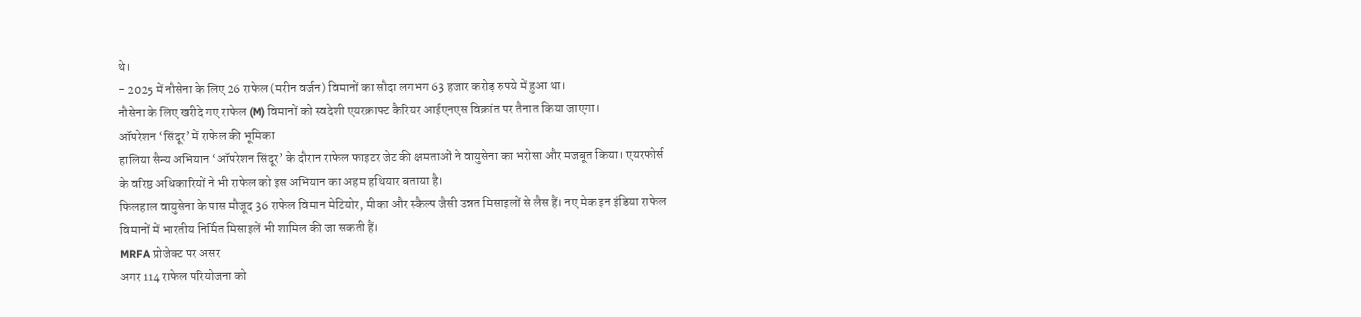थे।
- 2025 में नौसेना के लिए 26 राफेल (मरीन वर्जन) विमानों का सौदा लगभग 63 हजार करोड़ रुपये में हुआ था।
नौसेना के लिए खरीदे गए राफेल (M) विमानों को स्वदेशी एयरक्राफ्ट कैरियर आईएनएस विक्रांत पर तैनात किया जाएगा।
ऑपरेशन ‘सिंदूर’ में राफेल की भूमिका
हालिया सैन्य अभियान ‘ऑपरेशन सिंदूर’ के दौरान राफेल फाइटर जेट की क्षमताओं ने वायुसेना का भरोसा और मजबूत किया। एयरफोर्स के वरिष्ठ अधिकारियों ने भी राफेल को इस अभियान का अहम हथियार बताया है।
फिलहाल वायुसेना के पास मौजूद 36 राफेल विमान मेटियोर, मीका और स्कैल्प जैसी उन्नत मिसाइलों से लैस हैं। नए मेक इन इंडिया राफेल विमानों में भारतीय निर्मित मिसाइलें भी शामिल की जा सकती हैं।
MRFA प्रोजेक्ट पर असर
अगर 114 राफेल परियोजना को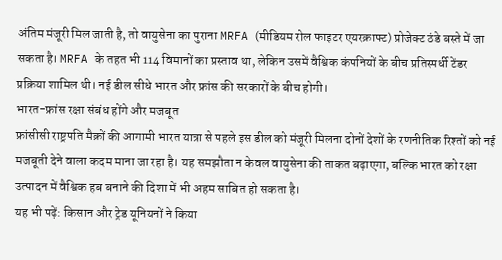अंतिम मंजूरी मिल जाती है, तो वायुसेना का पुराना MRFA (मीडियम रोल फाइटर एयरक्राफ्ट) प्रोजेक्ट ठंडे बस्ते में जा सकता है। MRFA के तहत भी 114 विमानों का प्रस्ताव था, लेकिन उसमें वैश्विक कंपनियों के बीच प्रतिस्पर्धी टेंडर प्रक्रिया शामिल थी। नई डील सीधे भारत और फ्रांस की सरकारों के बीच होगी।
भारत-फ्रांस रक्षा संबंध होंगे और मजबूत
फ्रांसीसी राष्ट्रपति मैक्रों की आगामी भारत यात्रा से पहले इस डील को मंजूरी मिलना दोनों देशों के रणनीतिक रिश्तों को नई मजबूती देने वाला कदम माना जा रहा है। यह समझौता न केवल वायुसेना की ताकत बढ़ाएगा, बल्कि भारत को रक्षा उत्पादन में वैश्विक हब बनाने की दिशा में भी अहम साबित हो सकता है।
यह भी पढ़ें: किसान और ट्रेड यूनियनों ने किया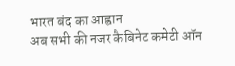भारत बंद का आह्वान
अब सभी की नजर कैबिनेट कमेटी ऑन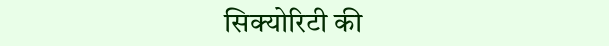सिक्योरिटी की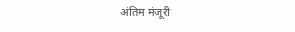अंतिम मंजूरी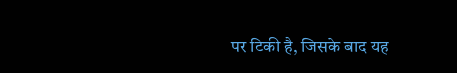पर टिकी है, जिसके बाद यह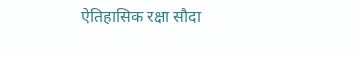ऐतिहासिक रक्षा सौदा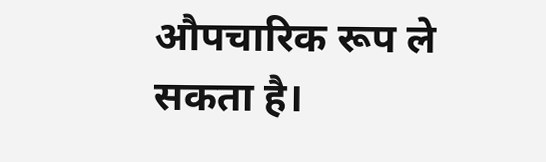औपचारिक रूप ले सकता है।